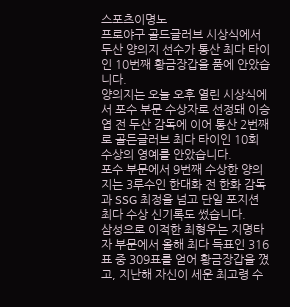스포츠이명노
프로야구 골드글러브 시상식에서 두산 양의지 선수가 통산 최다 타이인 10번째 황금장갑을 품에 안았습니다.
양의지는 오늘 오후 열린 시상식에서 포수 부문 수상자로 선정돼 이승엽 전 두산 감독에 이어 통산 2번째로 골든글러브 최다 타이인 10회 수상의 영예를 안았습니다.
포수 부문에서 9번째 수상한 양의지는 3루수인 한대화 전 한화 감독과 SSG 최정을 넘고 단일 포지션 최다 수상 신기록도 썼습니다.
삼성으로 이적한 최형우는 지명타자 부문에서 올해 최다 득표인 316표 중 309표를 얻어 황금장갑을 꼈고, 지난해 자신이 세운 최고령 수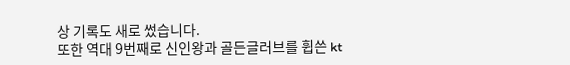상 기록도 새로 썼습니다.
또한 역대 9번째로 신인왕과 골든글러브를 휩쓴 kt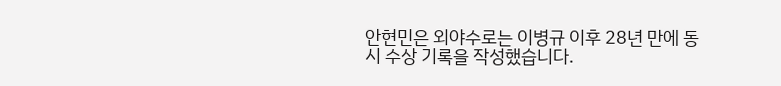안현민은 외야수로는 이병규 이후 28년 만에 동시 수상 기록을 작성했습니다.